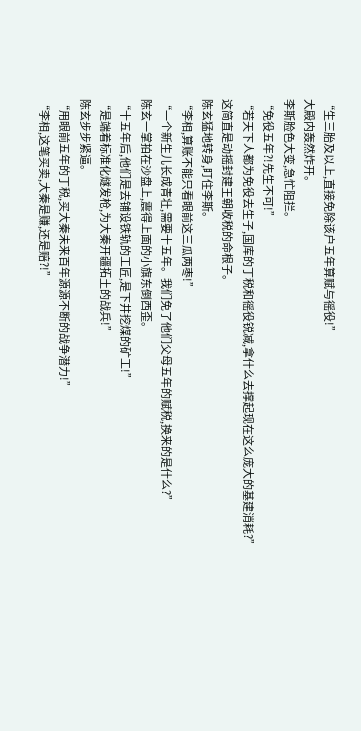“生三胎及以上,直接免除该户五年算赋与徭役!”
大殿内轰然炸开。
李斯脸色大变,急忙阻拦。
“免役五年?!先生不可!”
“若天下人都为免役去生子,国库的丁税和徭役锐减,拿什么去撑起现在这么庞大的基建消耗?”
这简直是动摇封建王朝收税的命根子。
陈玄猛地转身,盯住李斯。
“李相,算账不能只看眼前这三瓜两枣!”
“一个新生儿长成青壮,需要十五年。我们免了他们父母五年的赋税,换来的是什么?”
陈玄一掌拍在沙盘上,震得上面的小旗东倒西歪。
“十五年后,他们是去铺设铁轨的工匠,是下井挖煤的矿工!”
“是端着标准化燧发枪,为大秦开疆拓土的战兵!”
陈玄步步紧逼。
“用眼前五年的丁税,买大秦未来百年源源不断的战争潜力!”
“李相,这笔买卖,大秦是赚,还是赔?!”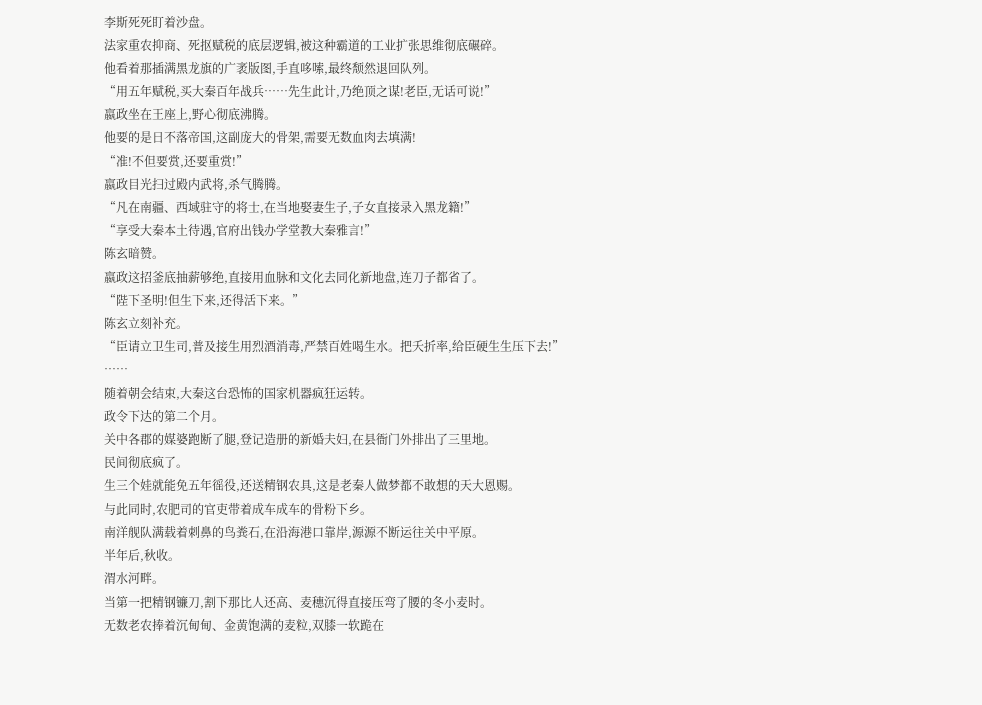李斯死死盯着沙盘。
法家重农抑商、死抠赋税的底层逻辑,被这种霸道的工业扩张思维彻底碾碎。
他看着那插满黑龙旗的广袤版图,手直哆嗦,最终颓然退回队列。
“用五年赋税,买大秦百年战兵……先生此计,乃绝顶之谋!老臣,无话可说!”
嬴政坐在王座上,野心彻底沸腾。
他要的是日不落帝国,这副庞大的骨架,需要无数血肉去填满!
“准!不但要赏,还要重赏!”
嬴政目光扫过殿内武将,杀气腾腾。
“凡在南疆、西域驻守的将士,在当地娶妻生子,子女直接录入黑龙籍!”
“享受大秦本土待遇,官府出钱办学堂教大秦雅言!”
陈玄暗赞。
嬴政这招釜底抽薪够绝,直接用血脉和文化去同化新地盘,连刀子都省了。
“陛下圣明!但生下来,还得活下来。”
陈玄立刻补充。
“臣请立卫生司,普及接生用烈酒消毒,严禁百姓喝生水。把夭折率,给臣硬生生压下去!”
……
随着朝会结束,大秦这台恐怖的国家机器疯狂运转。
政令下达的第二个月。
关中各郡的媒婆跑断了腿,登记造册的新婚夫妇,在县衙门外排出了三里地。
民间彻底疯了。
生三个娃就能免五年徭役,还送精钢农具,这是老秦人做梦都不敢想的天大恩赐。
与此同时,农肥司的官吏带着成车成车的骨粉下乡。
南洋舰队满载着刺鼻的鸟粪石,在沿海港口靠岸,源源不断运往关中平原。
半年后,秋收。
渭水河畔。
当第一把精钢镰刀,割下那比人还高、麦穗沉得直接压弯了腰的冬小麦时。
无数老农捧着沉甸甸、金黄饱满的麦粒,双膝一软跪在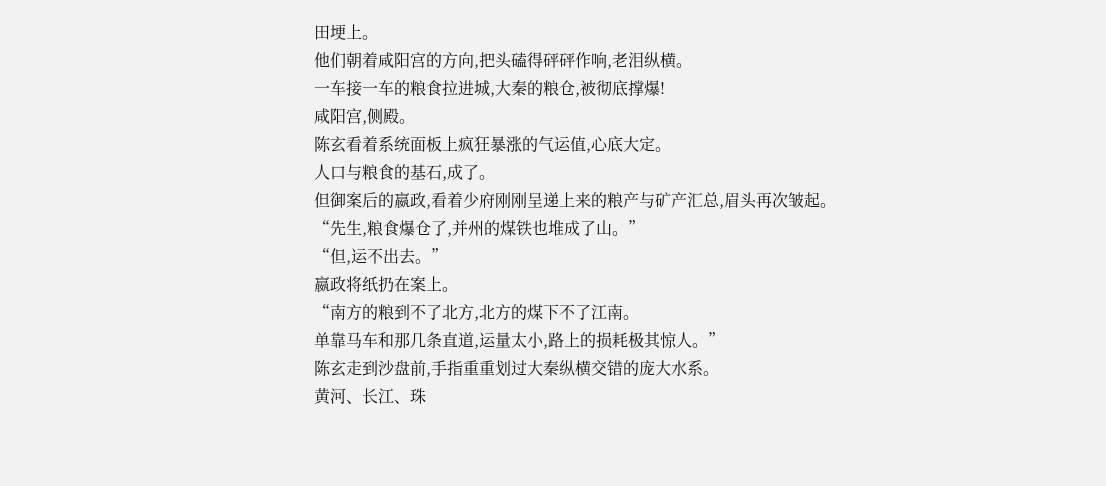田埂上。
他们朝着咸阳宫的方向,把头磕得砰砰作响,老泪纵横。
一车接一车的粮食拉进城,大秦的粮仓,被彻底撑爆!
咸阳宫,侧殿。
陈玄看着系统面板上疯狂暴涨的气运值,心底大定。
人口与粮食的基石,成了。
但御案后的嬴政,看着少府刚刚呈递上来的粮产与矿产汇总,眉头再次皱起。
“先生,粮食爆仓了,并州的煤铁也堆成了山。”
“但,运不出去。”
嬴政将纸扔在案上。
“南方的粮到不了北方,北方的煤下不了江南。
单靠马车和那几条直道,运量太小,路上的损耗极其惊人。”
陈玄走到沙盘前,手指重重划过大秦纵横交错的庞大水系。
黄河、长江、珠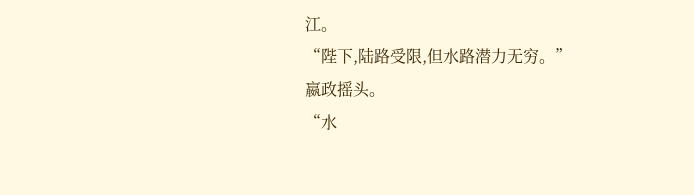江。
“陛下,陆路受限,但水路潜力无穷。”
嬴政摇头。
“水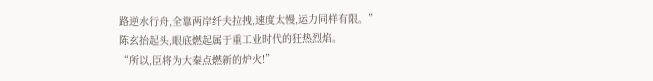路逆水行舟,全靠两岸纤夫拉拽,速度太慢,运力同样有限。”
陈玄抬起头,眼底燃起属于重工业时代的狂热烈焰。
“所以,臣将为大秦点燃新的炉火!”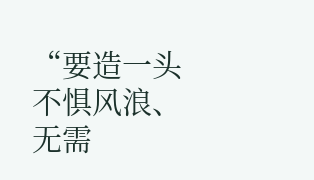“要造一头不惧风浪、无需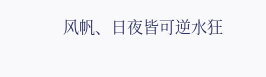风帆、日夜皆可逆水狂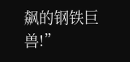飙的钢铁巨兽!”